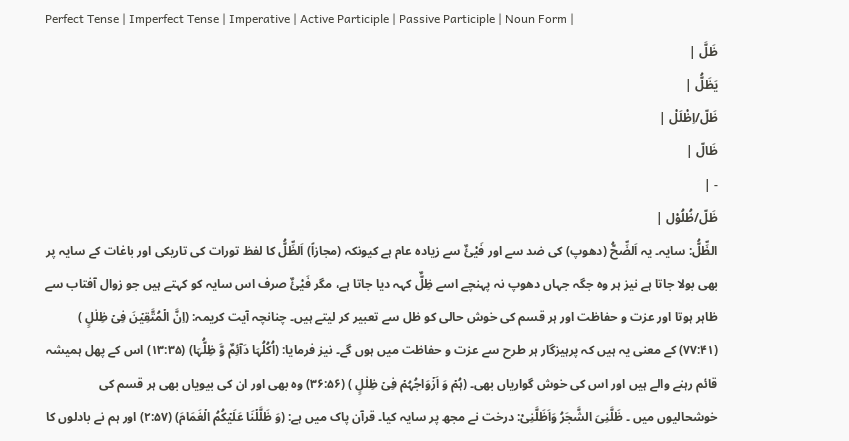Perfect Tense | Imperfect Tense | Imperative | Active Participle | Passive Participle | Noun Form |
ظَلَّ |
يَظَلُّ |
ظَلّ/اِظْلَلْ |
ظَالّ |
- |
ظَلّ/ظُلُوْل |
الظِّلُّ: سایہ۔ یہ اَلضِّحُّ (دھوپ) کی ضد سے اور فَیْئٌ سے زیادہ عام ہے کیونکہ (مجازاً) اَلظِّلُّ کا لفظ تورات کی تاریکی اور باغات کے سایہ پر بھی بولا جاتا ہے نیز ہر وہ جگہ جہاں دھوپ نہ پہنچے اسے ظِلٌّ کہہ دیا جاتا ہے، مگر فَیْئٌ صرف اس سایہ کو کہتے ہیں جو زوال آفتاب سے ظاہر ہوتا اور عزت و حفاظت اور ہر قسم کی خوش حالی کو ظل سے تعبیر کر لیتے ہیں۔ چنانچہ آیت کریمہ: (اِنَّ الۡمُتَّقِیۡنَ فِیۡ ظِلٰلٍ ) (۷۷:۴۱) کے معنی یہ ہیں کہ پرہیزگار ہر طرح سے عزت و حفاظت میں ہوں گے۔ نیز فرمایا: (اُکُلُہَا دَآئِمٌ وَّ ظِلُّہَا) (۱۳:۳۵) اس کے پھل ہمیشہ قائم رہنے والے ہیں اور اس کی خوش گواریاں بھی۔ (ہُمۡ وَ اَزۡوَاجُہُمۡ فِیۡ ظِلٰلٍ ) (۳۶:۵۶) وہ بھی اور ان کی بیویاں بھی ہر قسم کی خوشحالیوں میں ۔ ظَلَّنِیَ الشَّجَرُ وَاَظَلَّنِیْ: درخت نے مجھ پر سایہ کیا۔ قرآن پاک میں ہے: (وَ ظَلَّلۡنَا عَلَیۡکُمُ الۡغَمَامَ) (۲:۵۷) اور ہم نے بادلوں کا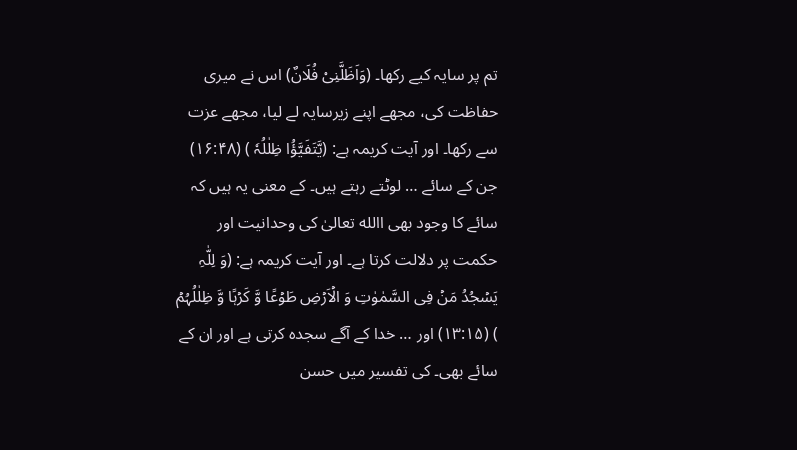تم پر سایہ کیے رکھا۔ (وَاَظَلَّنِیْ فُلَانٌ) اس نے میری حفاظت کی، مجھے اپنے زیرسایہ لے لیا، مجھے عزت سے رکھا۔ اور آیت کریمہ ہے: (یَّتَفَیَّؤُا ظِلٰلُہٗ ) (۱۶:۴۸) جن کے سائے … لوٹتے رہتے ہیں۔ کے معنی یہ ہیں کہ سائے کا وجود بھی االله تعالیٰ کی وحدانیت اور حکمت پر دلالت کرتا ہے۔ اور آیت کریمہ ہے: (وَ لِلّٰہِ یَسۡجُدُ مَنۡ فِی السَّمٰوٰتِ وَ الۡاَرۡضِ طَوۡعًا وَّ کَرۡہًا وَّ ظِلٰلُہُمۡ ) (۱۳:۱۵) اور … خدا کے آگے سجدہ کرتی ہے اور ان کے سائے بھی۔ کی تفسیر میں حسن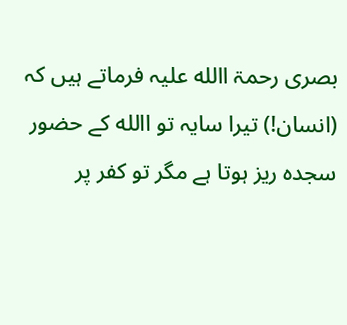بصری رحمۃ االله علیہ فرماتے ہیں کہ (انسان!) تیرا سایہ تو االله کے حضور سجدہ ریز ہوتا ہے مگر تو کفر پر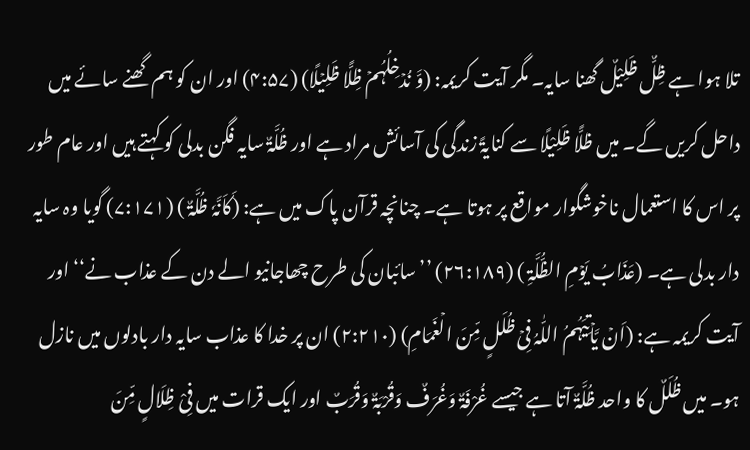تلا ہوا ہے ظِلٌّ ظَلِیْلٌ گھنا سایہ۔ مگر آیت کریمہ: (وَّ نُدۡخِلُہُمۡ ظِلًّا ظَلِیۡلًا) (۴:۵۷) اور ان کو ہم گھنے سائے میں داحل کریں گے۔ میں ظلًّا ظَلِیْلًا سے کنایۃً زندگی کی آسائش مراد ہے اور ظُلَّۃٌ سایہ فگن بدلی کو کہتے ہیں اور عام طور پر اس کا استعمال ناخوشگوار مواقع پر ہوتا ہے۔ چنانچہ قرآن پاک میں ہے: (کَاَنَّہٗ ظُلَّۃٌ ) (۷:۱۷۱) گویا وہ سایہ دار بدلی ہے۔ (عَذَابُ یَوۡمِ الظُّلَّۃِ ) (۲۶:۱۸۹) ’’سائبان کی طرح چھاجانیو الے دن کے عذاب نے‘‘ اور آیت کریمہ ہے: (اَنۡ یَّاۡتِیَہُمُ اللّٰہُ فِیۡ ظُلَلٍ مِّنَ الۡغَمَامِ) (۲:۲۱۰) ان پر خدا کا عذاب سایہ دار بادلوں میں نازل ہو۔ میں ظُلَلٌ کا واحد ظُلَّۃٌ آتا ہے جیسے غُرْفَۃٌ وَغُرَفٌ وَقُرْبَۃٌ وَقُرَبٌ اور ایک قرات میں فِیْ ظِلَالٍ مِّنَ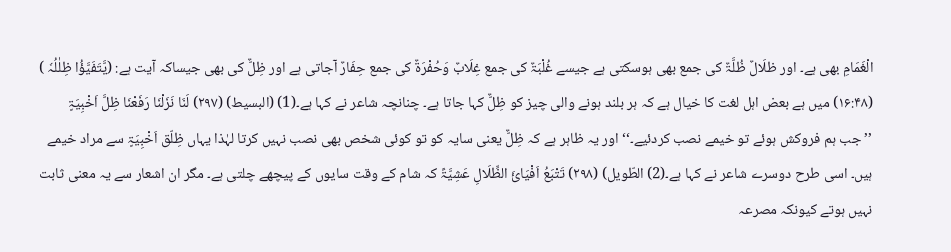الْغَمَامِ بھی ہے۔ اور ظلَالٌ ظُلَّۃٌ کی جمع بھی ہوسکتی ہے جیسے غُلْبَۃٌ کی جمع غِلَابٌ وَحُفْرَۃٌ کی جمع حِفَارٌ آجاتی ہے اور ظِلٌّ کی بھی جیساکہ آیت ہے: (یَّتَفَیَّؤُا ظِلٰلُہٗ ) (۱۶:۴۸) میں ہے بعض اہل لغت کا خیال ہے کہ ہر بلند ہونے والی چیز کو ظِلٌّ کہا جاتا ہے۔ چنانچہ شاعر نے کہا ہے۔(1) (البسیط) (۲۹۷) لَنَا نَزَلْنَا رَفَعْنَا ظِلَّ اَخْبِیَۃٍ ’’جب ہم فروکش ہوئے تو خیمے نصب کردئیے۔‘‘ اور یہ ظاہر ہے کہ ظِلٌّ یعنی سایہ کو تو کوئی شخص بھی نصب نہیں کرتا لہٰذا یہاں ظِلّق اَخْبِیَۃٍ سے مراد خیمے ہیں۔ اسی طرح دوسرے شاعر نے کہا ہے۔(2) الطّویل) (۲۹۸) تَتْبَعُ اَفْیَائَ الظِّلَالِ عَشِیَّۃً کہ شام کے وقت سایوں کے پیچھے چلتی ہے۔ مگر ان اشعار سے یہ معنی ثابت نہیں ہوتے کیونکہ مصرعہ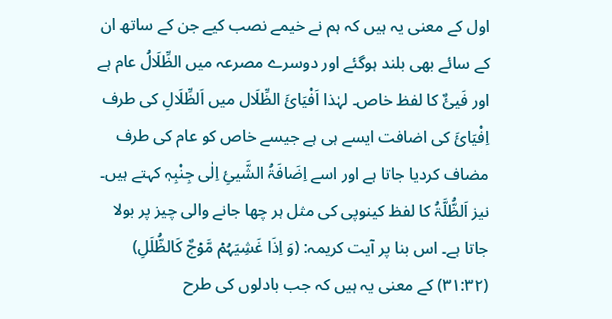اول کے معنی یہ ہیں کہ ہم نے خیمے نصب کیے جن کے ساتھ ان کے سائے بھی بلند ہوگئے اور دوسرے مصرعہ میں الظِّلَالُ عام ہے اور فَیئٌ کا لفظ خاص۔ لہٰذا اَفْیَائَ الظِّلَال میں اَلظِّلَالِ کی طرف اِفْیَائَ کی اضافت ایسے ہی ہے جیسے خاص کو عام کی طرف مضاف کردیا جاتا ہے اور اسے اِضَافَۃُ الشَّیئِ اِلٰی جِنْبِہٖ کہتے ہیں۔ نیز اَلظُّلَّۃُ کا لفظ کینوپی کی مثل ہر چھا جانے والی چیز پر بولا جاتا ہے۔ اس بنا پر آیت کریمہ: (وَ اِذَا غَشِیَہُمۡ مَّوۡجٌ کَالظُّلَلِ) (۳۱:۳۲) کے معنی یہ ہیں کہ جب بادلوں کی طرح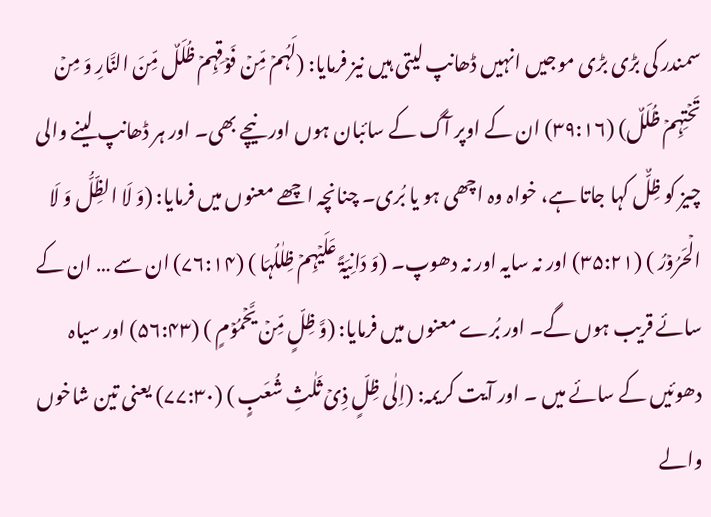سمندر کی بڑی بڑی موجیں انہیں ڈھانپ لیتی ہیں نیز فرمایا: (لَہُمۡ مِّنۡ فَوۡقِہِمۡ ظُلَلٌ مِّنَ النَّارِ وَ مِنۡ تَحۡتِہِمۡ ظُلَلٌ) (۳۹:۱۶) ان کے اوپر آگ کے سائبان ہوں اور نیچے بھی۔ اور ہر ڈھانپ لینے والی چیز کو ظِلٌّ کہا جاتا ہے، خواہ وہ اچھی ہو یا بُری۔ چنانچہ اچھے معنوں میں فرمایا: (وَ لَا الظِّلُّ وَ لَا الۡحَرُوۡرُ ) (۳۵:۲۱) اور نہ سایہ اور نہ دھوپ۔ (وَ دَانِیَۃً عَلَیۡہِمۡ ظِلٰلُہَا ) (۷۶:۱۴) ان سے … ان کے سائے قریب ہوں گے۔ اور بُرے معنوں میں فرمایا: (وَّ ظِلٍّ مِّنۡ یَّحۡمُوۡمٍ ) (۵۶:۴۳) اور سیاہ دھوئیں کے سائے میں ۔ اور آیت کریمہ: (اِلٰی ظِلٍّ ذِیۡ ثَلٰثِ شُعَبٍ ) (۷۷:۳۰) یعنی تین شاخوں والے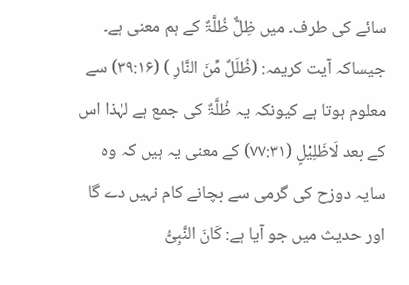سائے کی طرف۔ میں ظِلٌّ ظُلَّۃٌ کے ہم معنی ہے۔ جیساکہ آیت کریمہ: (ظُلَلٌ مِّنَ النَّارِ ) (۳۹:۱۶) سے معلوم ہوتا ہے کیونکہ یہ ظُلَّۃٌ کی جمع ہے لہٰذا اس کے بعد لَاظَلِیْلٍ (۷۷:۳۱) کے معنی یہ ہیں کہ وہ سایہ دوزح کی گرمی سے بچانے کام نہیں دے گا اور حدیث میں جو آیا ہے: کَانَ النَّبِیُّ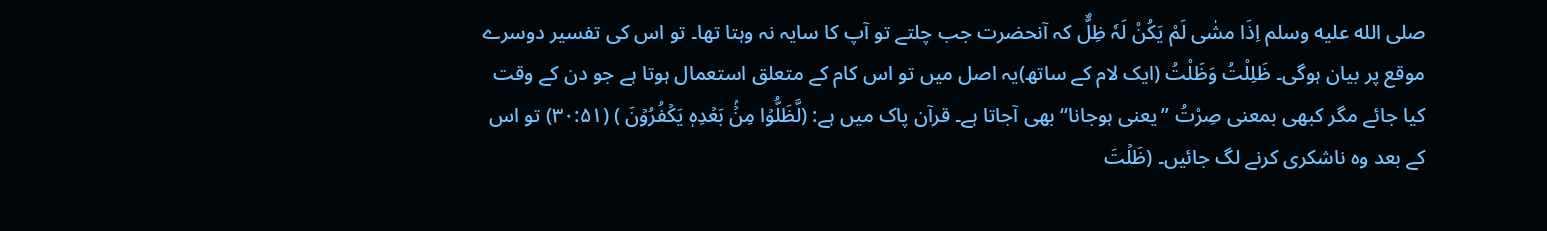صلى الله عليه وسلم اِذَا مشٰی لَمْ یَکُنْ لَہٗ ظِلٌّ کہ آنحضرت جب چلتے تو آپ کا سایہ نہ وہتا تھا۔ تو اس کی تفسیر دوسرے موقع پر بیان ہوگی۔ ظَلِلْتُ وَظَلْتُ (ایک لام کے ساتھ)یہ اصل میں تو اس کام کے متعلق استعمال ہوتا ہے جو دن کے وقت کیا جائے مگر کبھی بمعنی صِرْتُ ’’یعنی ہوجانا‘‘ بھی آجاتا ہے۔ قرآن پاک میں ہے: (لَّظَلُّوۡا مِنۡۢ بَعۡدِہٖ یَکۡفُرُوۡنَ ) (۳۰:۵۱) تو اس کے بعد وہ ناشکری کرنے لگ جائیں۔ (ظَلۡتَ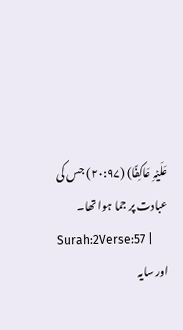عَلَیۡہِ عَاکِفًا) (۲۰:۹۷) جس کی عبادت پر جما ہوا تھا۔
Surah:2Verse:57 |
اور سایہ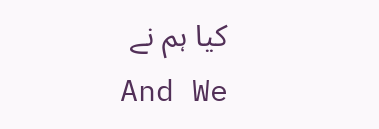کیا ہم نے
And We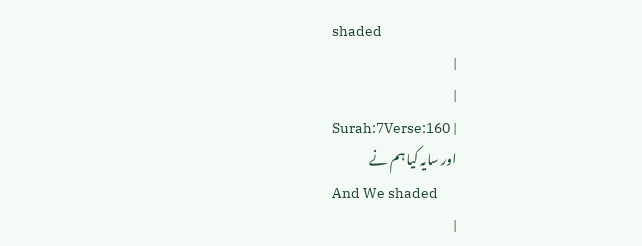shaded
|
|
Surah:7Verse:160 |
اور سایہ کیا ہم نے
And We shaded
|